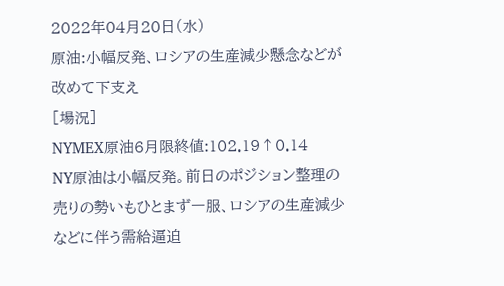2022年04月20日(水)
原油:小幅反発、ロシアの生産減少懸念などが改めて下支え
[場況]
NYMEX原油6月限終値:102.19↑0.14
NY原油は小幅反発。前日のポジション整理の売りの勢いもひとまず一服、ロシアの生産減少などに伴う需給逼迫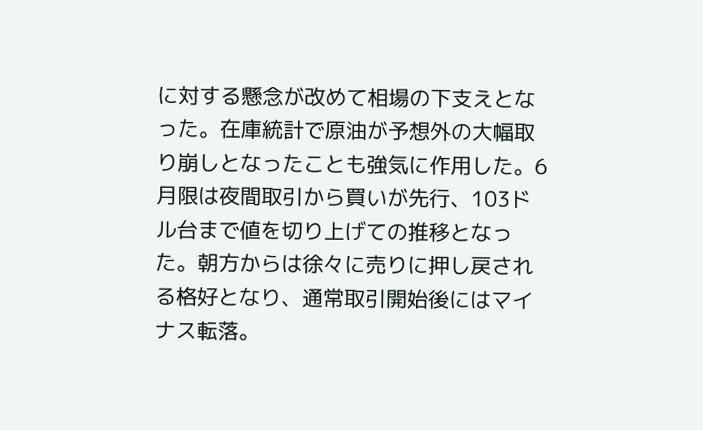に対する懸念が改めて相場の下支えとなった。在庫統計で原油が予想外の大幅取り崩しとなったことも強気に作用した。6月限は夜間取引から買いが先行、103ドル台まで値を切り上げての推移となった。朝方からは徐々に売りに押し戻される格好となり、通常取引開始後にはマイナス転落。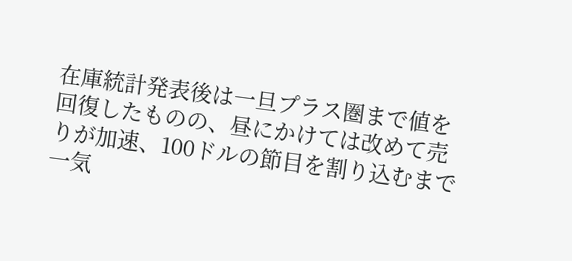在庫統計発表後は一旦プラス圏まで値を回復したものの、昼にかけては改めて売りが加速、100ドルの節目を割り込むまで一気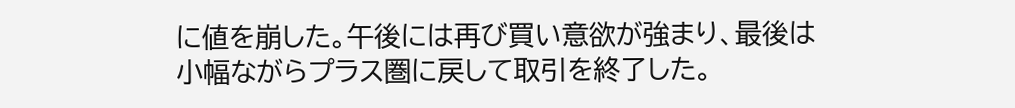に値を崩した。午後には再び買い意欲が強まり、最後は小幅ながらプラス圏に戻して取引を終了した。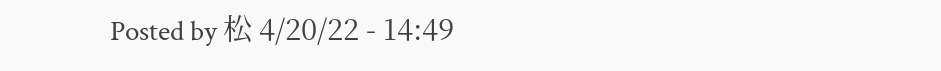Posted by 松 4/20/22 - 14:49